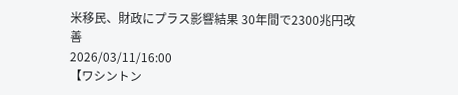米移民、財政にプラス影響結果 30年間で2300兆円改善
2026/03/11/16:00
【ワシントン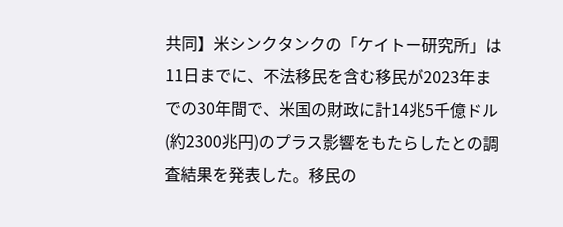共同】米シンクタンクの「ケイトー研究所」は11日までに、不法移民を含む移民が2023年までの30年間で、米国の財政に計14兆5千億ドル(約2300兆円)のプラス影響をもたらしたとの調査結果を発表した。移民の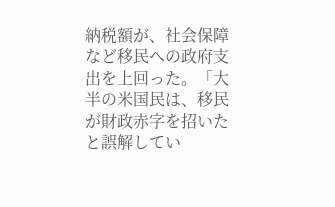納税額が、社会保障など移民への政府支出を上回った。「大半の米国民は、移民が財政赤字を招いたと誤解してい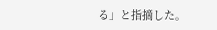る」と指摘した。